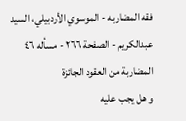فقه المضاربه - الموسوي الأردبيلي، السيد عبدالكريم - الصفحة ٢٦٦ - مسأله ٤٦ المضاربة من العقود الجائزة
و هل يجب عليه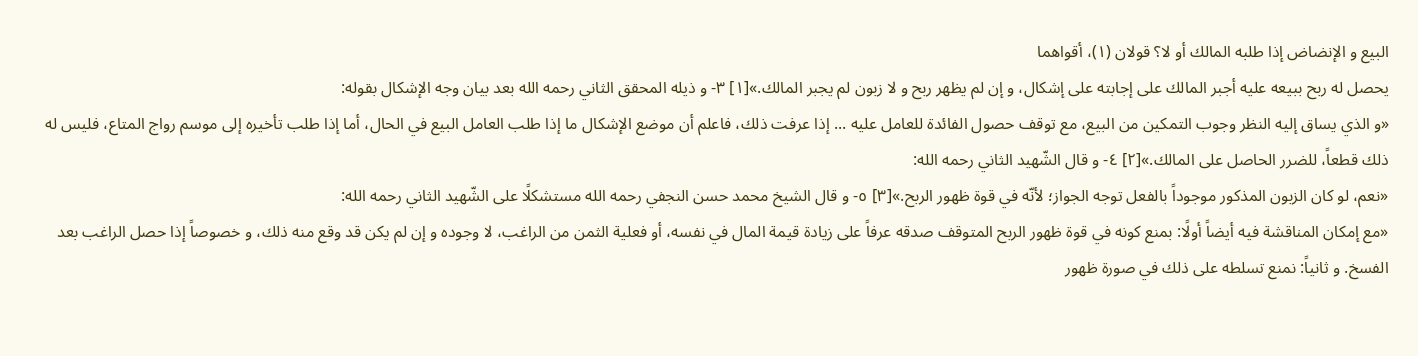البيع و الإنضاض إذا طلبه المالك أو لا؟ قولان (١)، أقواهما
يحصل له ربح ببيعه عليه أجبر المالك على إجابته على إشكال، و إن لم يظهر ربح و لا زبون لم يجبر المالك.»[١] ٣- و ذيله المحقق الثاني رحمه الله بعد بيان وجه الإشكال بقوله:
«و الذي يساق إليه النظر وجوب التمكين من البيع، مع توقف حصول الفائدة للعامل عليه ... إذا عرفت ذلك، فاعلم أن موضع الإشكال ما إذا طلب العامل البيع في الحال، أما إذا طلب تأخيره إلى موسم رواج المتاع، فليس له ذلك قطعاً، للضرر الحاصل على المالك.»[٢] ٤- و قال الشّهيد الثاني رحمه الله:
«نعم، لو كان الزبون المذكور موجوداً بالفعل توجه الجواز؛ لأنّه في قوة ظهور الربح.»[٣] ٥- و قال الشيخ محمد حسن النجفي رحمه الله مستشكلًا على الشّهيد الثاني رحمه الله:
«مع إمكان المناقشة فيه أيضاً أولًا: بمنع كونه في قوة ظهور الربح المتوقف صدقه عرفاً على زيادة قيمة المال في نفسه، أو فعلية الثمن من الراغب، لا وجوده و إن لم يكن قد وقع منه ذلك، و خصوصاً إذا حصل الراغب بعد الفسخ. و ثانياً: نمنع تسلطه على ذلك في صورة ظهور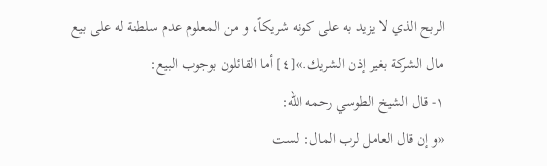الربح الذي لا يزيد به على كونه شريكاً، و من المعلوم عدم سلطنة له على بيع مال الشركة بغير إذن الشريك.»[٤] أما القائلون بوجوب البيع:
١- قال الشيخ الطوسي رحمه الله:
«و إن قال العامل لرب المال: لست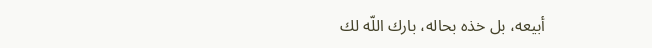أبيعه، بل خذه بحاله، بارك اللّه لك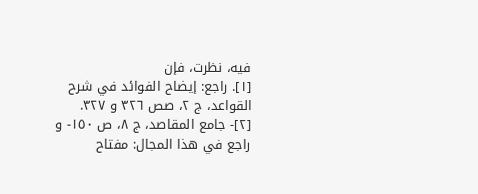فيه، نظرت، فإن
[١]. راجع: إيضاح الفوائد في شرح القواعد، ج ٢، صص ٣٢٦ و ٣٢٧.
[٢]- جامع المقاصد، ج ٨، ص ١٥٠- و راجع في هذا المجال: مفتاح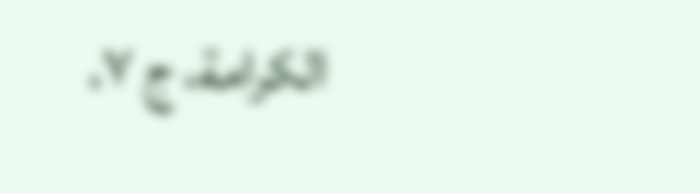الكرامة، ج ٧،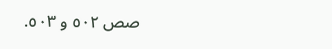صص ٥٠٢ و ٥٠٣.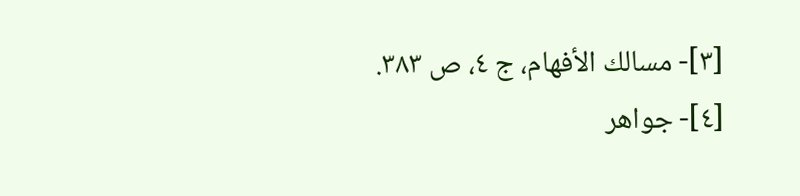[٣]- مسالك الأفهام، ج ٤، ص ٣٨٣.
[٤]- جواهر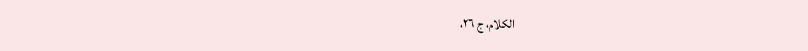الكلام، ج ٢٦،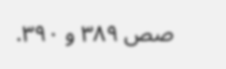صص ٣٨٩ و ٣٩٠.